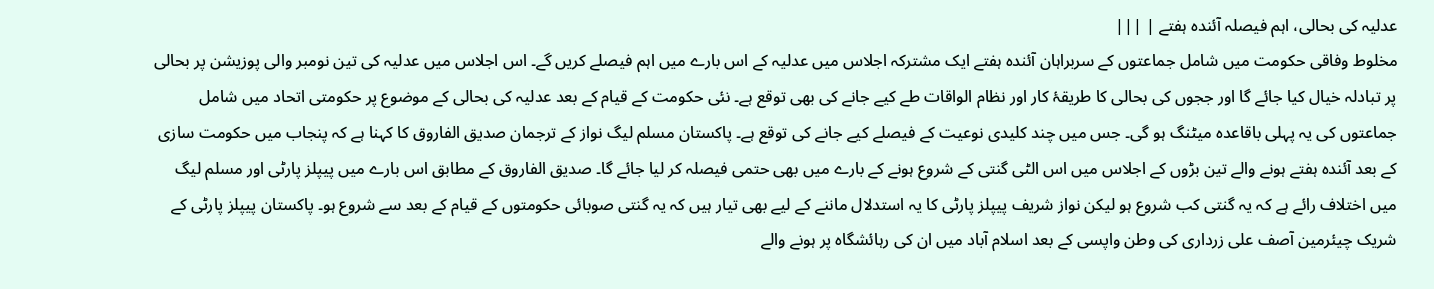عدلیہ کی بحالی، اہم فیصلہ آئندہ ہفتے | |||
مخلوط وفاقی حکومت میں شامل جماعتوں کے سربراہان آئندہ ہفتے ایک مشترکہ اجلاس میں عدلیہ کے اس بارے میں اہم فیصلے کریں گے۔ اس اجلاس میں عدلیہ کی تین نومبر والی پوزیشن پر بحالی پر تبادلہ خیال کیا جائے گا اور ججوں کی بحالی کا طریقۂ کار اور نظام الواقات طے کیے جانے کی بھی توقع ہے۔ نئی حکومت کے قیام کے بعد عدلیہ کی بحالی کے موضوع پر حکومتی اتحاد میں شامل جماعتوں کی یہ پہلی باقاعدہ میٹنگ ہو گی۔ جس میں چند کلیدی نوعیت کے فیصلے کیے جانے کی توقع ہے۔ پاکستان مسلم لیگ نواز کے ترجمان صدیق الفاروق کا کہنا ہے کہ پنجاب میں حکومت سازی کے بعد آئندہ ہفتے ہونے والے تین بڑوں کے اجلاس میں اس الٹی گنتی کے شروع ہونے کے بارے میں بھی حتمی فیصلہ کر لیا جائے گا۔ صدیق الفاروق کے مطابق اس بارے میں پیپلز پارٹی اور مسلم لیگ میں اختلاف رائے ہے کہ یہ گنتی کب شروع ہو لیکن نواز شریف پیپلز پارٹی کا یہ استدلال ماننے کے لیے بھی تیار ہیں کہ یہ گنتی صوبائی حکومتوں کے قیام کے بعد سے شروع ہو۔ پاکستان پیپلز پارٹی کے شریک چیئرمین آصف علی زرداری کی وطن واپسی کے بعد اسلام آباد میں ان کی رہائشگاہ پر ہونے والے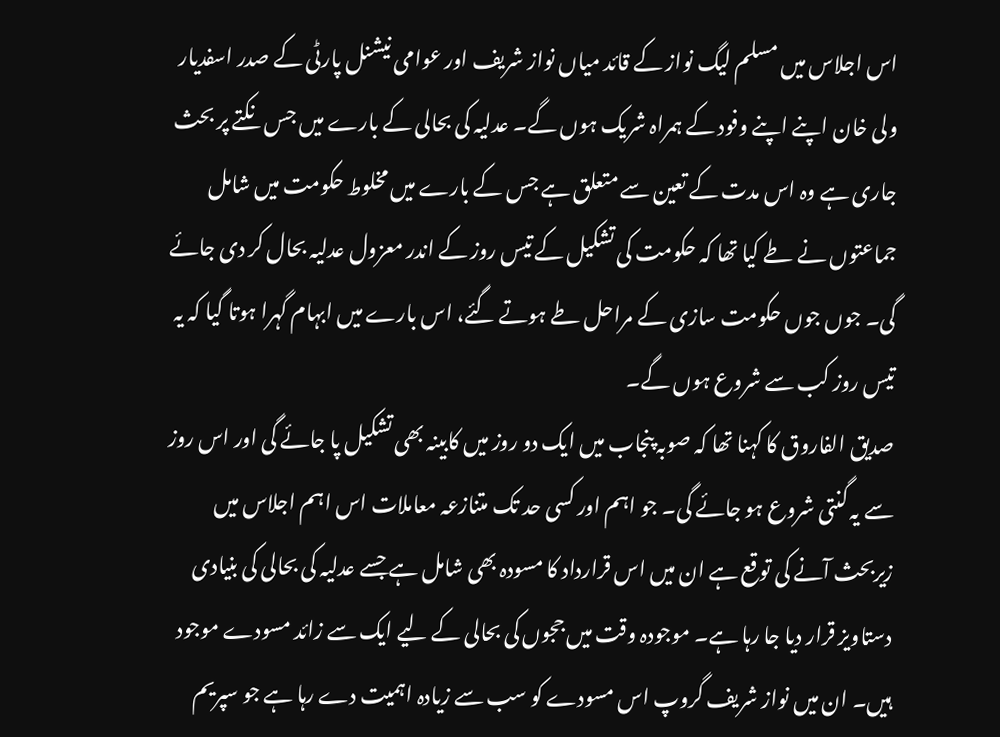اس اجلاس میں مسلم لیگ نواز کے قائد میاں نواز شریف اور عوامی نیشنل پارٹی کے صدر اسفدیار ولی خان اپنے اپنے وفود کے ہمراہ شریک ہوں گے۔ عدلیہ کی بحالی کے بارے میں جس نکتے پر بحث جاری ہے وہ اس مدت کے تعین سے متعلق ہے جس کے بارے میں مخلوط حکومت میں شامل جماعتوں نے طے کیا تھا کہ حکومت کی تشکیل کے تیس روز کے اندر معزول عدلیہ بحال کر دی جائے گی۔ جوں جوں حکومت سازی کے مراحل طے ہوتے گئے، اس بارے میں ابہام گہرا ہوتا گیا کہ یہ تیس روز کب سے شروع ہوں گے۔
صدیق الفاروق کا کہنا تھا کہ صوبہ پنجاب میں ایک دو روز میں کابینہ بھی تشکیل پا جائے گی اور اس روز سے یہ گنتی شروع ہو جائے گی۔ جو اہم اور کسی حد تک متنازعہ معاملات اس اہم اجلاس میں زیربحث آنے کی توقع ہے ان میں اس قرارداد کا مسودہ بھی شامل ہے جسے عدلیہ کی بحالی کی بنیادی دستاویز قرار دیا جا رہا ہے۔ موجودہ وقت میں ججوں کی بحالی کے لیے ایک سے زائد مسودے موجود ہیں۔ ان میں نواز شریف گروپ اس مسودے کو سب سے زیادہ اہمیت دے رہا ہے جو سپریم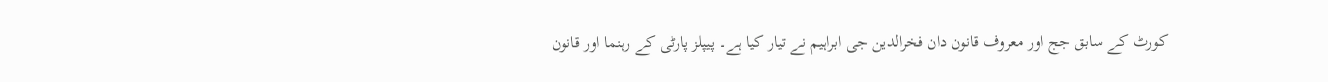کورٹ کے سابق جج اور معروف قانون دان فخرالدین جی ابراہیم نے تیار کیا ہے۔ پیپلز پارٹی کے رہنما اور قانون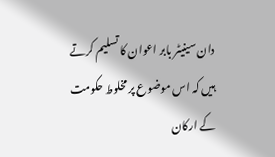دان سینیٹر بابر اعوان کا تسلیم کرتے ہیں کہ اس موضوع پر مخلوط حکومت کے ارکان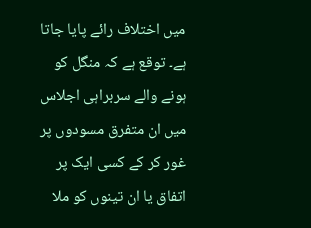میں اختلاف رائے پایا جاتا ہے۔ توقع ہے کہ منگل کو ہونے والے سربراہی اجلاس میں ان متفرق مسودوں پر غور کر کے کسی ایک پر اتفاق یا ان تینوں کو ملا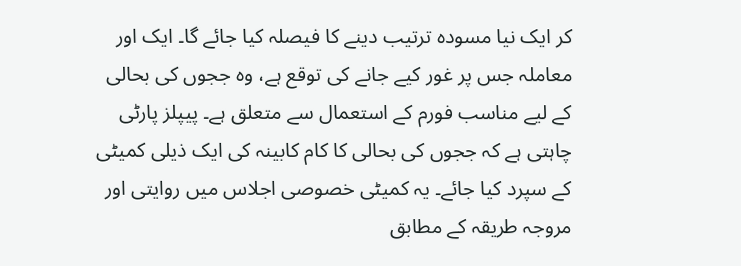کر ایک نیا مسودہ ترتیب دینے کا فیصلہ کیا جائے گا۔ ایک اور معاملہ جس پر غور کیے جانے کی توقع ہے، وہ ججوں کی بحالی کے لیے مناسب فورم کے استعمال سے متعلق ہے۔ پیپلز پارٹی چاہتی ہے کہ ججوں کی بحالی کا کام کابینہ کی ایک ذیلی کمیٹی کے سپرد کیا جائے۔ یہ کمیٹی خصوصی اجلاس میں روایتی اور مروجہ طریقہ کے مطابق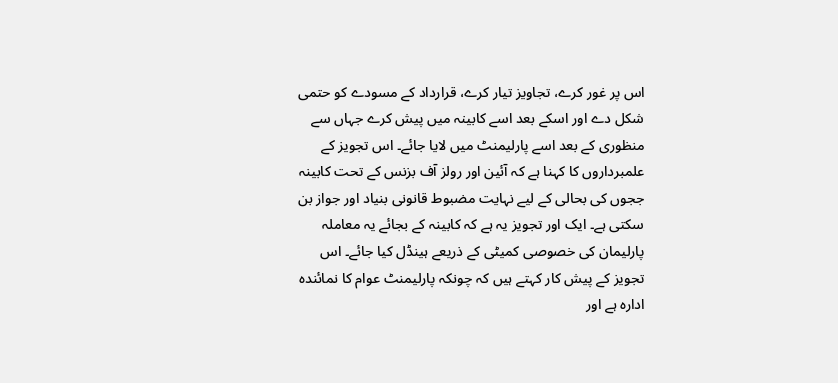اس پر غور کرے، تجاویز تیار کرے، قرارداد کے مسودے کو حتمی شکل دے اور اسکے بعد اسے کابینہ میں پیش کرے جہاں سے منظوری کے بعد اسے پارلیمنٹ میں لایا جائے۔ اس تجویز کے علمبرداروں کا کہنا ہے کہ آئین اور رولز آف بزنس کے تحت کابینہ ججوں کی بحالی کے لیے نہایت مضبوط قانونی بنیاد اور جواز بن سکتی ہے۔ ایک اور تجویز یہ ہے کہ کابینہ کے بجائے یہ معاملہ پارلیمان کی خصوصی کمیٹی کے ذریعے ہینڈل کیا جائے۔ اس تجویز کے پیش کار کہتے ہیں کہ چونکہ پارلیمنٹ عوام کا نمائندہ ادارہ ہے اور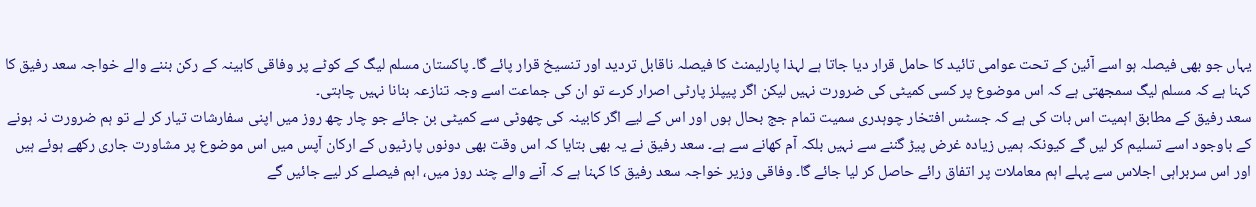یہاں جو بھی فیصلہ ہو اسے آئین کے تحت عوامی تائید کا حامل قرار دیا جاتا ہے لہذا پارلیمنٹ کا فیصلہ ناقابل تردید اور تنسیخ قرار پائے گا۔ پاکستان مسلم لیگ کے کوٹے پر وفاقی کابینہ کے رکن بننے والے خواجہ سعد رفیق کا کہنا ہے کہ مسلم لیگ سمجھتی ہے کہ اس موضوع پر کسی کمیٹی کی ضرورت نہیں لیکن اگر پیپلز پارٹی اصرار کرے تو ان کی جماعت اسے وجہ تنازعہ بنانا نہیں چاہتی۔
سعد رفیق کے مطابق اہمیت اس بات کی ہے کہ جسٹس افتخار چوہدری سمیت تمام جج بحال ہوں اور اس کے لیے اگر کابینہ کی چھوٹی سے کمیٹی بن جائے جو چار چھ روز میں اپنی سفارشات تیار کر لے تو ہم ضرورت نہ ہونے کے باوجود اسے تسلیم کر لیں گے کیونکہ ہمیں زیادہ غرض پیڑ گننے سے نہیں بلکہ آم کھانے سے ہے۔ سعد رفیق نے یہ بھی بتایا کہ اس وقت بھی دونوں پارٹیوں کے ارکان آپس میں اس موضوع پر مشاورت جاری رکھے ہوئے ہیں اور اس سربراہی اجلاس سے پہلے اہم معاملات پر اتفاق رائے حاصل کر لیا جائے گا۔ وفاقی وزیر خواجہ سعد رفیق کا کہنا ہے کہ آنے والے چند روز میں، اہم فیصلے کر لیے جائیں گے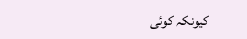کیونکہ کوئی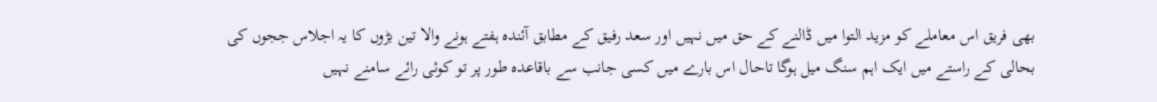بھی فریق اس معاملے کو مزید التوا میں ڈالنے کے حق میں نہیں اور سعد رفیق کے مطابق آئندہ ہفتے ہونے والا تین بڑوں کا یہ اجلاس ججوں کی بحالی کے راستے میں ایک اہم سنگ میل ہوگا تاحال اس بارے میں کسی جانب سے باقاعدہ طور پر تو کوئی رائے سامنے نہیں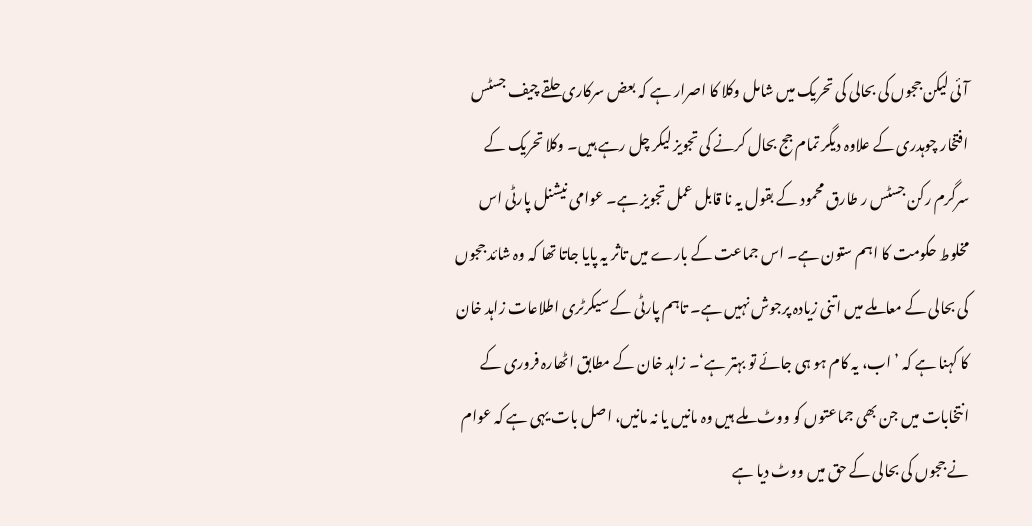آئی لیکن ججوں کی بحالی کی تحریک میں شامل وکلا کا اصرار ہے کہ بعض سرکاری حلقے چیف جسٹس افتخار چوہدری کے علاوہ دیگر تمام جج بحال کرنے کی تجویز لیکر چل رہے ہیں۔ وکلا تحریک کے سرگرم رکن جسٹس ر طارق محمود کے بقول یہ نا قابل عمل تجویز ہے۔ عوامی نیشنل پارٹی اس مخلوط حکومت کا اہم ستون ہے۔ اس جماعت کے بارے میں تاثر یہ پایا جاتا تھا کہ وہ شائد ججوں کی بحالی کے معاملے میں اتنی زیادہ پرجوش نہیں ہے۔ تاہم پارٹی کے سیکرٹری اطلاعات زاہد خان کا کہنا ہے کہ ’اب، یہ کام ہو ہی جائے تو بہتر ہے‘۔ زاہد خان کے مطابق اٹھارہ فروری کے انتخابات میں جن بھی جماعتوں کو ووٹ ملے ہیں وہ مانیں یا نہ مانیں، اصل بات یہی ہے کہ عوام نے ججوں کی بحالی کے حق میں ووٹ دیا ہے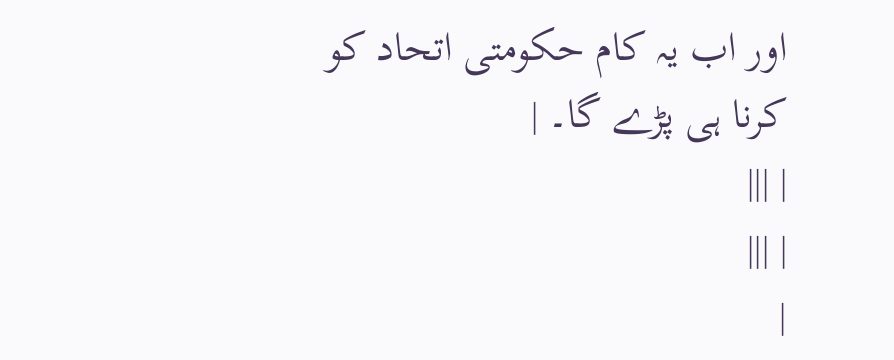اور اب یہ کام حکومتی اتحاد کو کرنا ہی پڑے گا۔ |
| |||
| |||
|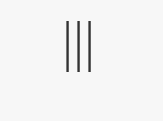|||